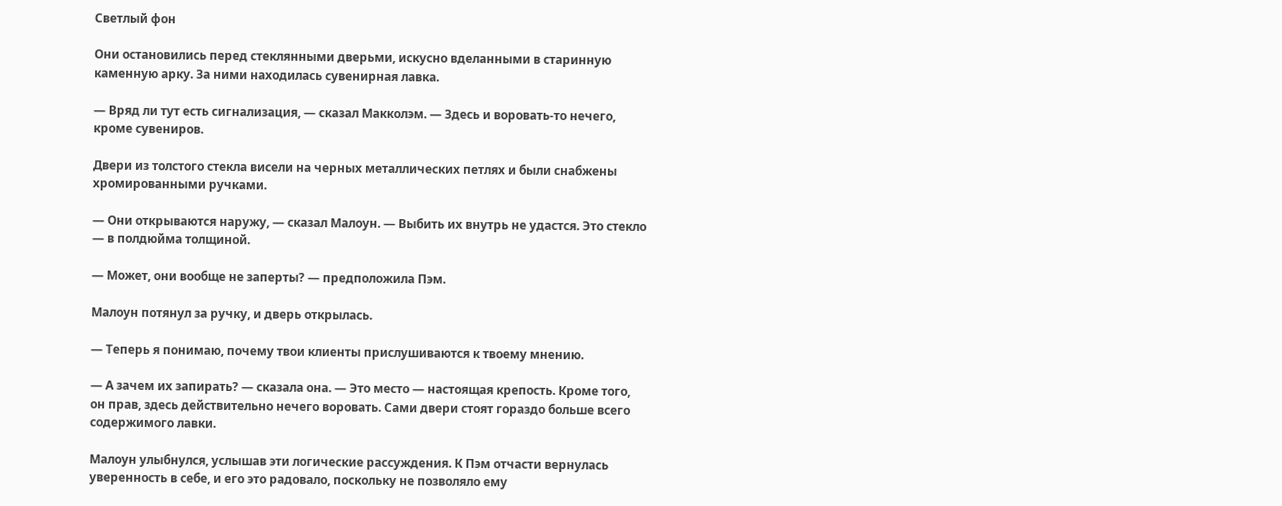Светлый фон

Они остановились перед стеклянными дверьми, искусно вделанными в старинную каменную арку. За ними находилась сувенирная лавка.

— Вряд ли тут есть сигнализация, — сказал Макколэм. — Здесь и воровать-то нечего, кроме сувениров.

Двери из толстого стекла висели на черных металлических петлях и были снабжены хромированными ручками.

— Они открываются наружу, — сказал Малоун. — Выбить их внутрь не удастся. Это стекло — в полдюйма толщиной.

— Может, они вообще не заперты? — предположила Пэм.

Малоун потянул за ручку, и дверь открылась.

— Теперь я понимаю, почему твои клиенты прислушиваются к твоему мнению.

— А зачем их запирать? — сказала она. — Это место — настоящая крепость. Кроме того, он прав, здесь действительно нечего воровать. Сами двери стоят гораздо больше всего содержимого лавки.

Малоун улыбнулся, услышав эти логические рассуждения. К Пэм отчасти вернулась уверенность в себе, и его это радовало, поскольку не позволяло ему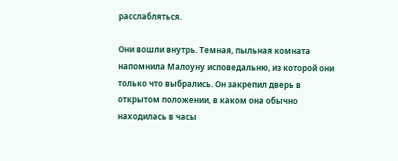расслабляться.

Они вошли внутрь. Темная, пыльная комната напомнила Малоуну исповедальню, из которой они только что выбрались. Он закрепил дверь в открытом положении, в каком она обычно находилась в часы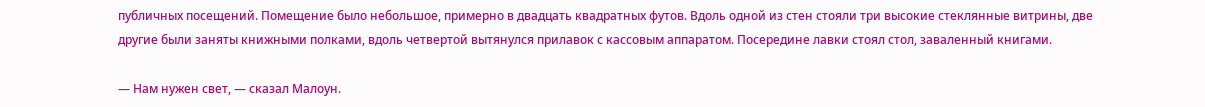публичных посещений. Помещение было небольшое, примерно в двадцать квадратных футов. Вдоль одной из стен стояли три высокие стеклянные витрины, две другие были заняты книжными полками, вдоль четвертой вытянулся прилавок с кассовым аппаратом. Посередине лавки стоял стол, заваленный книгами.

— Нам нужен свет, — сказал Малоун.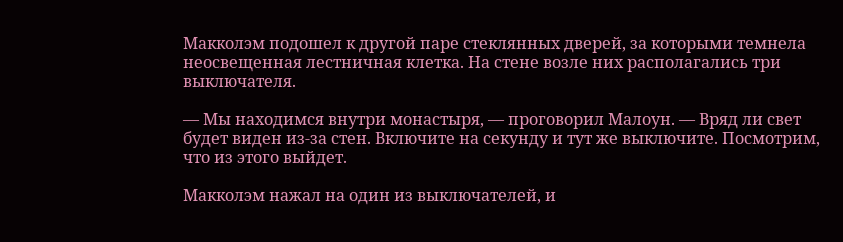Макколэм подошел к другой паре стеклянных дверей, за которыми темнела неосвещенная лестничная клетка. На стене возле них располагались три выключателя.

— Мы находимся внутри монастыря, — проговорил Малоун. — Вряд ли свет будет виден из-за стен. Включите на секунду и тут же выключите. Посмотрим, что из этого выйдет.

Макколэм нажал на один из выключателей, и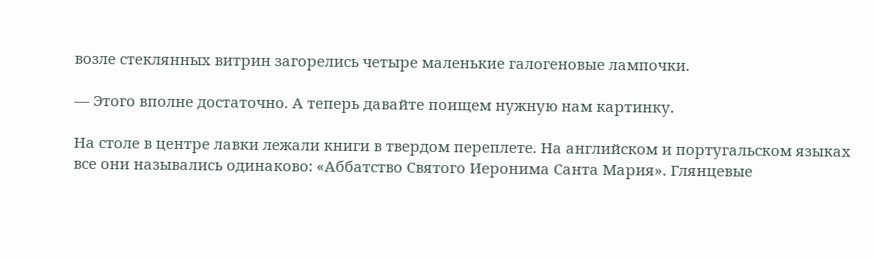возле стеклянных витрин загорелись четыре маленькие галогеновые лампочки.

— Этого вполне достаточно. А теперь давайте поищем нужную нам картинку.

На столе в центре лавки лежали книги в твердом переплете. На английском и португальском языках все они назывались одинаково: «Аббатство Святого Иеронима Санта Мария». Глянцевые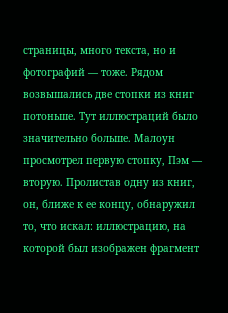страницы, много текста, но и фотографий — тоже. Рядом возвышались две стопки из книг потоньше. Тут иллюстраций было значительно больше. Малоун просмотрел первую стопку, Пэм — вторую. Пролистав одну из книг, он, ближе к ее концу, обнаружил то, что искал: иллюстрацию, на которой был изображен фрагмент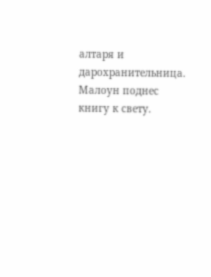алтаря и дарохранительница. Малоун поднес книгу к свету.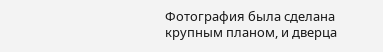Фотография была сделана крупным планом, и дверца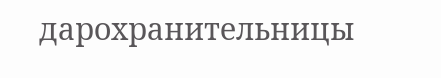дарохранительницы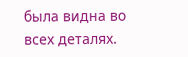была видна во всех деталях.